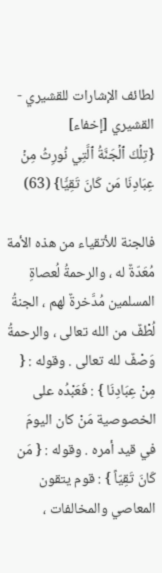لطائف الإشارات للقشيري - القشيري [إخفاء]
{تِلۡكَ ٱلۡجَنَّةُ ٱلَّتِي نُورِثُ مِنۡ عِبَادِنَا مَن كَانَ تَقِيّٗا} (63)

فالجنة للأتقياء من هذه الأمة مُعَدّةٌ له ، والرحمةُ لُعصاةِ المسلمين مُدَّخرةٌ لهم ، الجنةُ لُطْفٌ من الله تعالى ، والرحمةُ وَصْفٌ لله تعالى . وقوله : { مِنْ عِبَادِنَا } : فَعَبْدُه على الخصوصية مَنْ كان اليومَ في قيد أمره . وقوله : { مَن كَانَ تَقِيّاً } : قوم يتقون المعاصي والمخالفات ،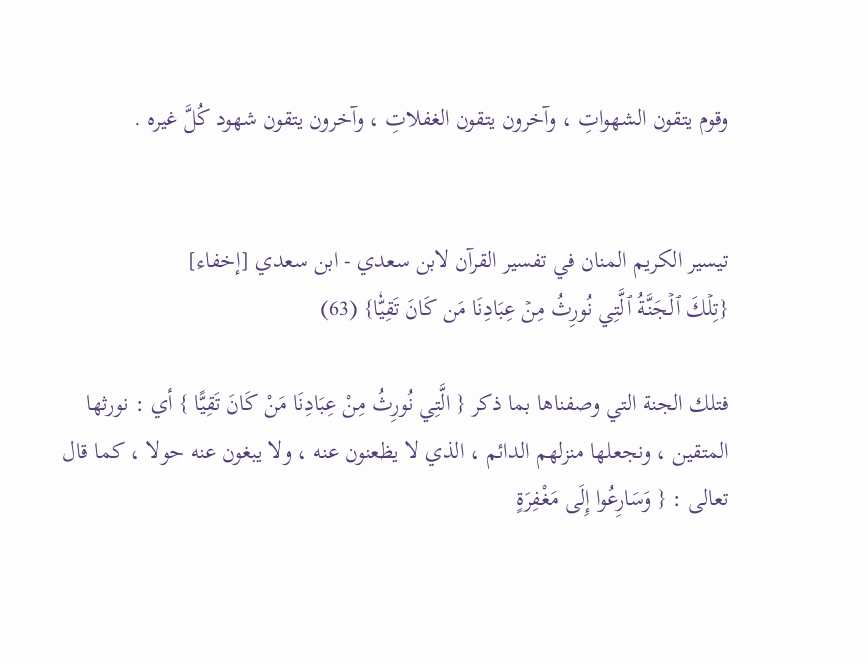وقوم يتقون الشهواتِ ، وآخرون يتقون الغفلاتِ ، وآخرون يتقون شهود كُلَّ غيره .


تيسير الكريم المنان في تفسير القرآن لابن سعدي - ابن سعدي [إخفاء]
{تِلۡكَ ٱلۡجَنَّةُ ٱلَّتِي نُورِثُ مِنۡ عِبَادِنَا مَن كَانَ تَقِيّٗا} (63)

فتلك الجنة التي وصفناها بما ذكر { الَّتِي نُورِثُ مِنْ عِبَادِنَا مَنْ كَانَ تَقِيًّا } أي : نورثها المتقين ، ونجعلها منزلهم الدائم ، الذي لا يظعنون عنه ، ولا يبغون عنه حولا ، كما قال تعالى : { وَسَارِعُوا إِلَى مَغْفِرَةٍ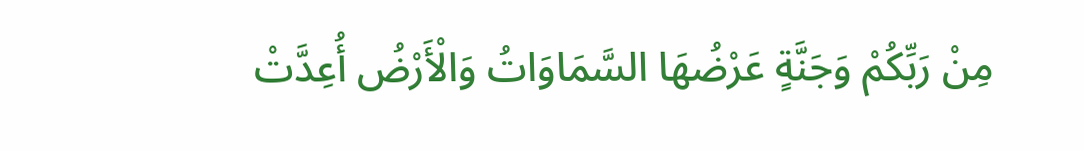مِنْ رَبِّكُمْ وَجَنَّةٍ عَرْضُهَا السَّمَاوَاتُ وَالْأَرْضُ أُعِدَّتْ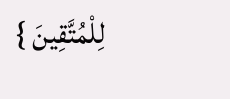لِلْمُتَّقِينَ }